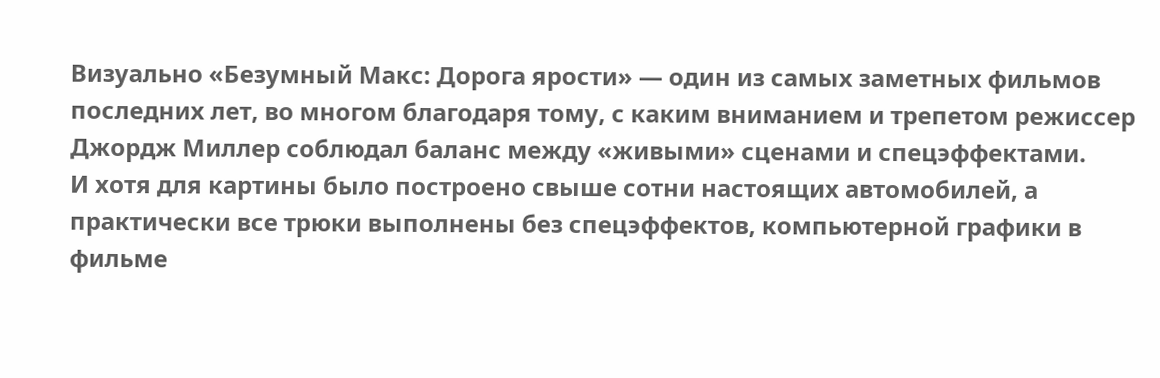Визуально «Безумный Макс: Дорога ярости» — один из самых заметных фильмов последних лет, во многом благодаря тому, с каким вниманием и трепетом режиссер Джордж Миллер соблюдал баланс между «живыми» сценами и спецэффектами.
И хотя для картины было построено свыше сотни настоящих автомобилей, а практически все трюки выполнены без спецэффектов, компьютерной графики в фильме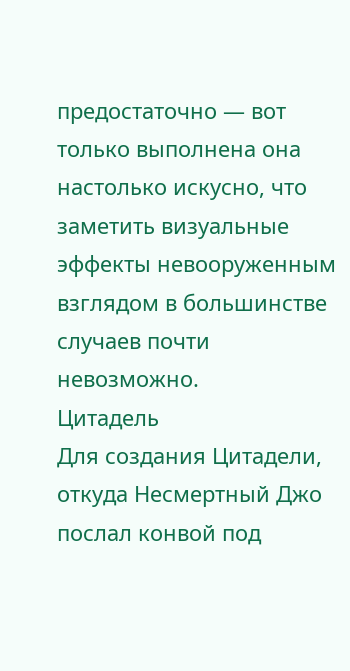предостаточно — вот только выполнена она настолько искусно, что заметить визуальные эффекты невооруженным взглядом в большинстве случаев почти невозможно.
Цитадель
Для создания Цитадели, откуда Несмертный Джо послал конвой под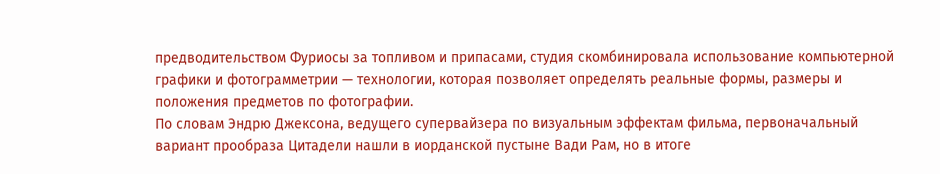предводительством Фуриосы за топливом и припасами, студия скомбинировала использование компьютерной графики и фотограмметрии — технологии, которая позволяет определять реальные формы, размеры и положения предметов по фотографии.
По словам Эндрю Джексона, ведущего супервайзера по визуальным эффектам фильма, первоначальный вариант прообраза Цитадели нашли в иорданской пустыне Вади Рам, но в итоге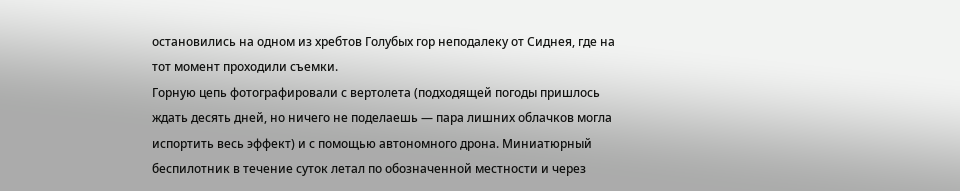остановились на одном из хребтов Голубых гор неподалеку от Сиднея, где на тот момент проходили съемки.
Горную цепь фотографировали с вертолета (подходящей погоды пришлось ждать десять дней, но ничего не поделаешь — пара лишних облачков могла испортить весь эффект) и с помощью автономного дрона. Миниатюрный беспилотник в течение суток летал по обозначенной местности и через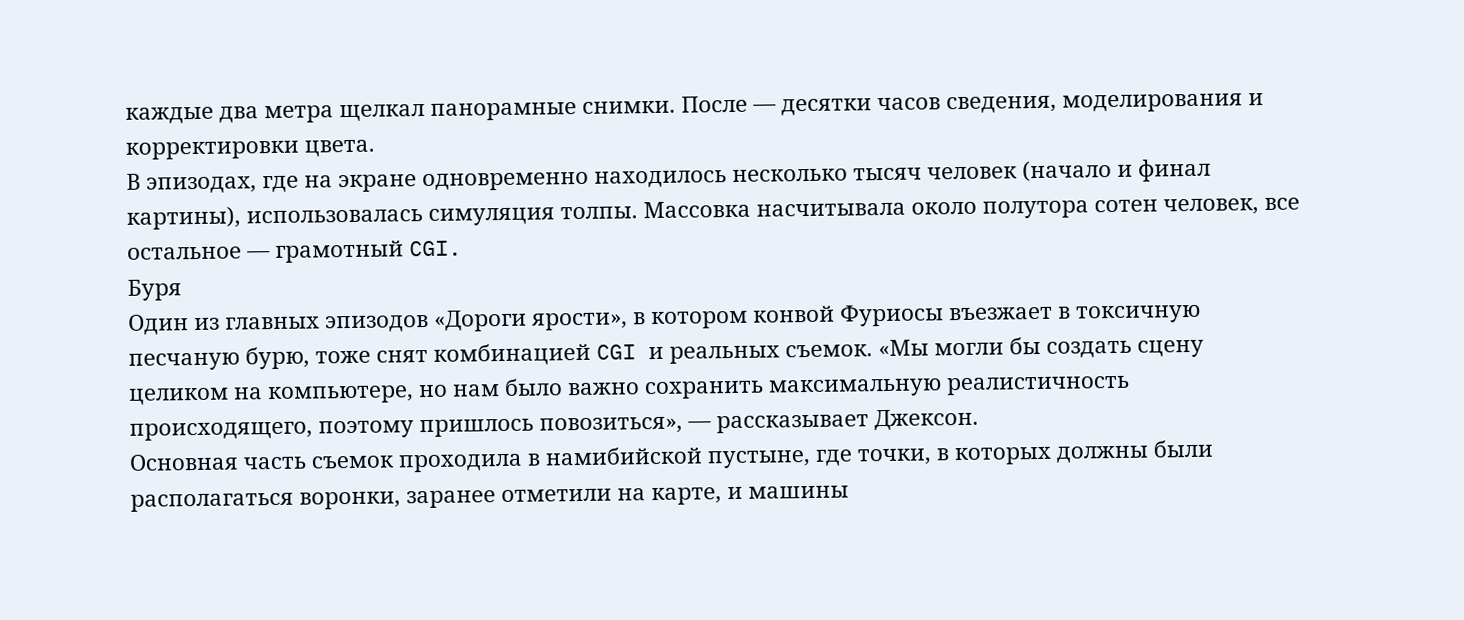каждые два метра щелкал панорамные снимки. После — десятки часов сведения, моделирования и корректировки цвета.
В эпизодах, где на экране одновременно находилось несколько тысяч человек (начало и финал картины), использовалась симуляция толпы. Массовка насчитывала около полутора сотен человек, все остальное — грамотный CGI.
Буря
Один из главных эпизодов «Дороги ярости», в котором конвой Фуриосы въезжает в токсичную песчаную бурю, тоже снят комбинацией CGI и реальных съемок. «Мы могли бы создать сцену целиком на компьютере, но нам было важно сохранить максимальную реалистичность происходящего, поэтому пришлось повозиться», — рассказывает Джексон.
Основная часть съемок проходила в намибийской пустыне, где точки, в которых должны были располагаться воронки, заранее отметили на карте, и машины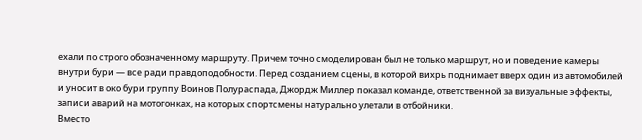ехали по строго обозначенному маршруту. Причем точно смоделирован был не только маршрут, но и поведение камеры внутри бури — все ради правдоподобности. Перед созданием сцены, в которой вихрь поднимает вверх один из автомобилей и уносит в око бури группу Воинов Полураспада, Джордж Миллер показал команде, ответственной за визуальные эффекты, записи аварий на мотогонках, на которых спортсмены натурально улетали в отбойники.
Вместо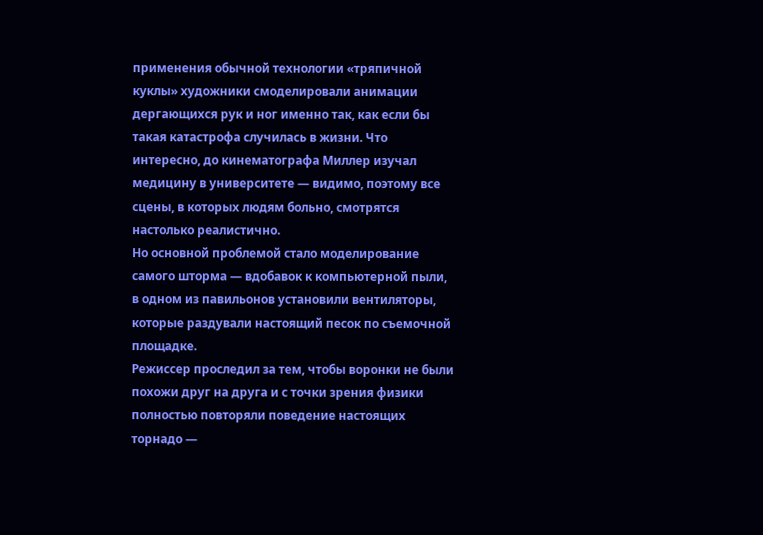применения обычной технологии «тряпичной куклы» художники смоделировали анимации дергающихся рук и ног именно так, как если бы такая катастрофа случилась в жизни. Что интересно, до кинематографа Миллер изучал медицину в университете — видимо, поэтому все сцены, в которых людям больно, смотрятся настолько реалистично.
Но основной проблемой стало моделирование самого шторма — вдобавок к компьютерной пыли, в одном из павильонов установили вентиляторы, которые раздували настоящий песок по съемочной площадке.
Режиссер проследил за тем, чтобы воронки не были похожи друг на друга и с точки зрения физики полностью повторяли поведение настоящих торнадо —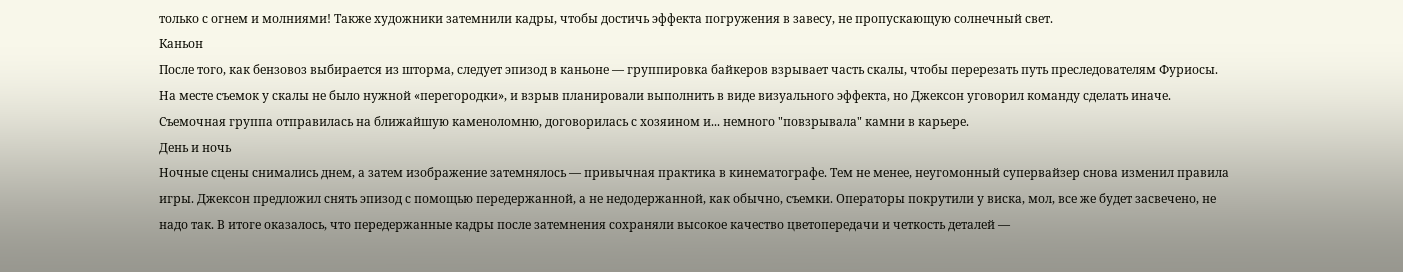только с огнем и молниями! Также художники затемнили кадры, чтобы достичь эффекта погружения в завесу, не пропускающую солнечный свет.
Каньон
После того, как бензовоз выбирается из шторма, следует эпизод в каньоне — группировка байкеров взрывает часть скалы, чтобы перерезать путь преследователям Фуриосы.
На месте съемок у скалы не было нужной «перегородки», и взрыв планировали выполнить в виде визуального эффекта, но Джексон уговорил команду сделать иначе.
Съемочная группа отправилась на ближайшую каменоломню, договорилась с хозяином и... немного "повзрывала" камни в карьере.
День и ночь
Ночные сцены снимались днем, а затем изображение затемнялось — привычная практика в кинематографе. Тем не менее, неугомонный супервайзер снова изменил правила игры. Джексон предложил снять эпизод с помощью передержанной, а не недодержанной, как обычно, съемки. Операторы покрутили у виска, мол, все же будет засвечено, не надо так. В итоге оказалось, что передержанные кадры после затемнения сохраняли высокое качество цветопередачи и четкость деталей —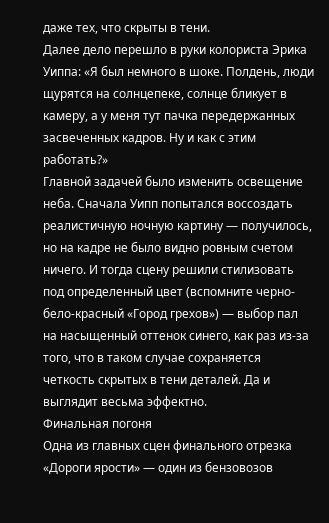даже тех, что скрыты в тени.
Далее дело перешло в руки колориста Эрика Уиппа: «Я был немного в шоке. Полдень, люди щурятся на солнцепеке, солнце бликует в камеру, а у меня тут пачка передержанных засвеченных кадров. Ну и как с этим работать?»
Главной задачей было изменить освещение неба. Сначала Уипп попытался воссоздать реалистичную ночную картину — получилось, но на кадре не было видно ровным счетом ничего. И тогда сцену решили стилизовать под определенный цвет (вспомните черно-бело-красный «Город грехов») — выбор пал на насыщенный оттенок синего, как раз из-за того, что в таком случае сохраняется четкость скрытых в тени деталей. Да и выглядит весьма эффектно.
Финальная погоня
Одна из главных сцен финального отрезка «Дороги ярости» — один из бензовозов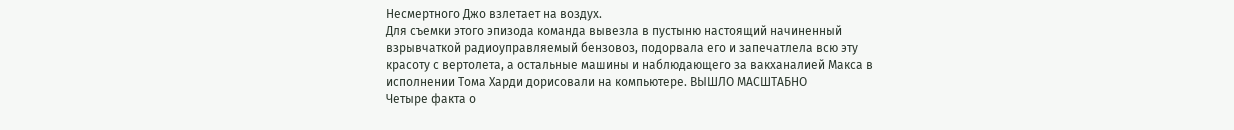Несмертного Джо взлетает на воздух.
Для съемки этого эпизода команда вывезла в пустыню настоящий начиненный взрывчаткой радиоуправляемый бензовоз, подорвала его и запечатлела всю эту красоту с вертолета, а остальные машины и наблюдающего за вакханалией Макса в исполнении Тома Харди дорисовали на компьютере. ВЫШЛО МАСШТАБНО
Четыре факта о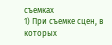съемках
1) При съемке сцен, в которых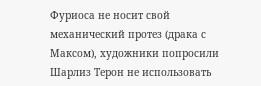Фуриоса не носит свой механический протез (драка с Максом), художники попросили Шарлиз Терон не использовать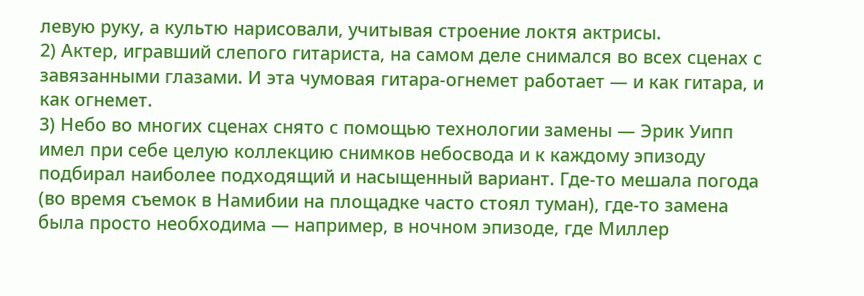левую руку, а культю нарисовали, учитывая строение локтя актрисы.
2) Актер, игравший слепого гитариста, на самом деле снимался во всех сценах с завязанными глазами. И эта чумовая гитара-огнемет работает — и как гитара, и как огнемет.
3) Небо во многих сценах снято с помощью технологии замены — Эрик Уипп имел при себе целую коллекцию снимков небосвода и к каждому эпизоду подбирал наиболее подходящий и насыщенный вариант. Где-то мешала погода (во время съемок в Намибии на площадке часто стоял туман), где-то замена была просто необходима — например, в ночном эпизоде, где Миллер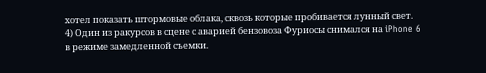хотел показать штормовые облака, сквозь которые пробивается лунный свет.
4) Один из ракурсов в сцене с аварией бензовоза Фуриосы снимался на iPhone 6 в режиме замедленной съемки.